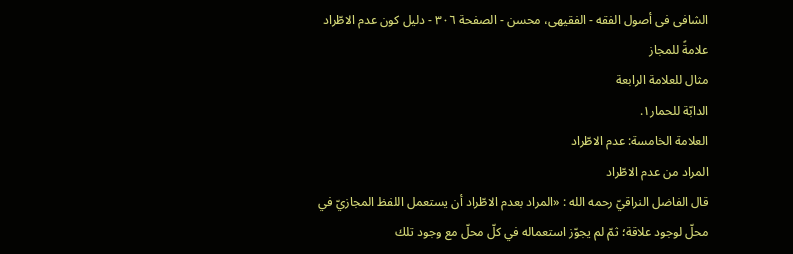الشافی فی أصول الفقه - الفقیهی، محسن - الصفحة ٣٠٦ - دلیل کون عدم الاطّراد علامةً للمجاز
مثال للعلامة الرابعة
الدابّة للحمار١.
العلامة الخامسة: عدم الاطّراد
المراد من عدم الاطّراد
قال الفاضل النراقيّ رحمه الله : «المراد بعدم الاطّراد أن يستعمل اللفظ المجازيّ في محلّ لوجود علاقة؛ ثمّ لم يجوّز استعماله في كلّ محلّ مع وجود تلك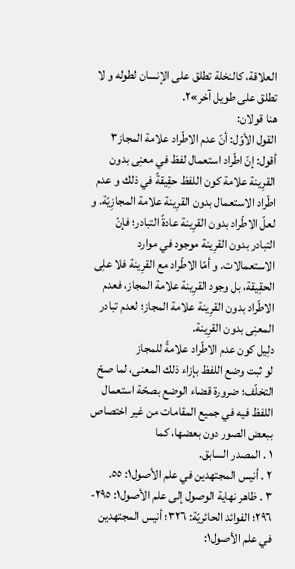العلاقة، كالنخلة تطلق على الإنسان لطوله و لا تطلق على طويل آخر»٢.
هنا قولان:
القول الأوّل: أنّ عدم الاطّراد علامة المجاز٣
أقول: إنّ اطّراد استعمال لفظ في معنِی بدون القرِینة علامة کون اللفظ حقِیقةً في ذلك و عدم اطّراد الاستعمال بدون القرِینة علامة المجازِیّة. و لعلّ الاطّراد بدون القرِینة عادةً التبادر؛ فإنّ التبادر بدون القرِینة موجود في موارد الاستعمالات. و أمّا الاطّراد مع القرِینة فلا علِی الحقِیقة، بل وجود القرِینة علامة المجاز، فعدم الاطّراد بدون القرِینة علامة المجاز؛ لعدم تبادر المعنِی بدون القرِینة.
دلِیل کون عدم الاطّراد علامةً للمجاز
لو ثبت وضع اللفظ بإزاء ذلك المعنى، لما صحّ التخلّف؛ ضرورة قضاء الوضع بصحّة استعمال اللفظ فيه في جميع المقامات من غير اختصاص ببعض الصور دون بعضها، كما
١ . المصدر السابق.
٢ . أنيس المجتهدين في علم الأصول١: ٥٥.
٣ . ظاهر نهاية الوصول إلى علم الأصول١: ٢٩٥- ٢٩٦؛ الفوائد الحائريّة: ٣٢٦؛ أنيس المجتهدين في علم الأصول١: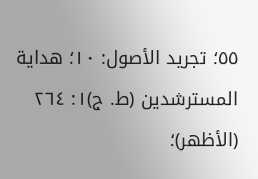٥٥؛ تجريد الأصول: ١٠؛ هداية المسترشدين (ط. ج)١: ٢٦٤ (الأظهر)؛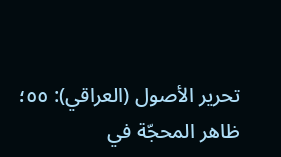تحرير الأصول (العراقي): ٥٥؛ ظاهر المحجّة في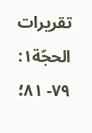تقريرات الحجّة١: ٧٩- ٨١؛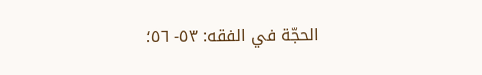الحجّة في الفقه: ٥٣- ٥٦؛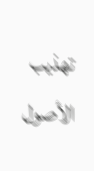تهذيب الأصول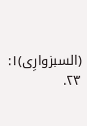(السبزوارِی)١: ٢٣.